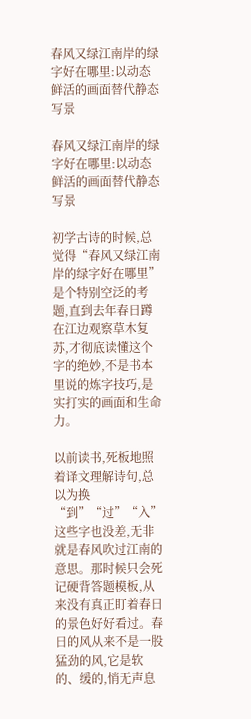春风又绿江南岸的绿字好在哪里:以动态鲜活的画面替代静态写景

春风又绿江南岸的绿字好在哪里:以动态鲜活的画面替代静态写景

初学古诗的时候,总觉得“春风又绿江南岸的绿字好在哪里”是个特别空泛的考题,直到去年春日蹲在江边观察草木复苏,才彻底读懂这个字的绝妙,不是书本里说的炼字技巧,是实打实的画面和生命力。

以前读书,死板地照着译文理解诗句,总以为换“到”“过”“入”这些字也没差,无非就是春风吹过江南的意思。那时候只会死记硬背答题模板,从来没有真正盯着春日的景色好好看过。春日的风从来不是一股猛劲的风,它是软的、缓的,悄无声息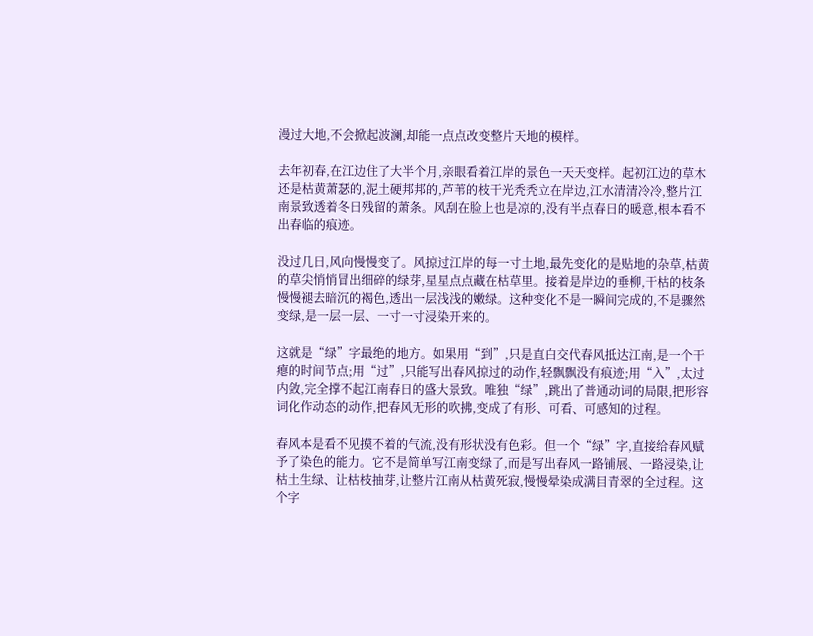漫过大地,不会掀起波澜,却能一点点改变整片天地的模样。

去年初春,在江边住了大半个月,亲眼看着江岸的景色一天天变样。起初江边的草木还是枯黄萧瑟的,泥土硬邦邦的,芦苇的枝干光秃秃立在岸边,江水清清冷冷,整片江南景致透着冬日残留的萧条。风刮在脸上也是凉的,没有半点春日的暖意,根本看不出春临的痕迹。

没过几日,风向慢慢变了。风掠过江岸的每一寸土地,最先变化的是贴地的杂草,枯黄的草尖悄悄冒出细碎的绿芽,星星点点藏在枯草里。接着是岸边的垂柳,干枯的枝条慢慢褪去暗沉的褐色,透出一层浅浅的嫩绿。这种变化不是一瞬间完成的,不是骤然变绿,是一层一层、一寸一寸浸染开来的。

这就是“绿”字最绝的地方。如果用“到”,只是直白交代春风抵达江南,是一个干瘪的时间节点;用“过”,只能写出春风掠过的动作,轻飘飘没有痕迹;用“入”,太过内敛,完全撑不起江南春日的盛大景致。唯独“绿”,跳出了普通动词的局限,把形容词化作动态的动作,把春风无形的吹拂,变成了有形、可看、可感知的过程。

春风本是看不见摸不着的气流,没有形状没有色彩。但一个“绿”字,直接给春风赋予了染色的能力。它不是简单写江南变绿了,而是写出春风一路铺展、一路浸染,让枯土生绿、让枯枝抽芽,让整片江南从枯黄死寂,慢慢晕染成满目青翠的全过程。这个字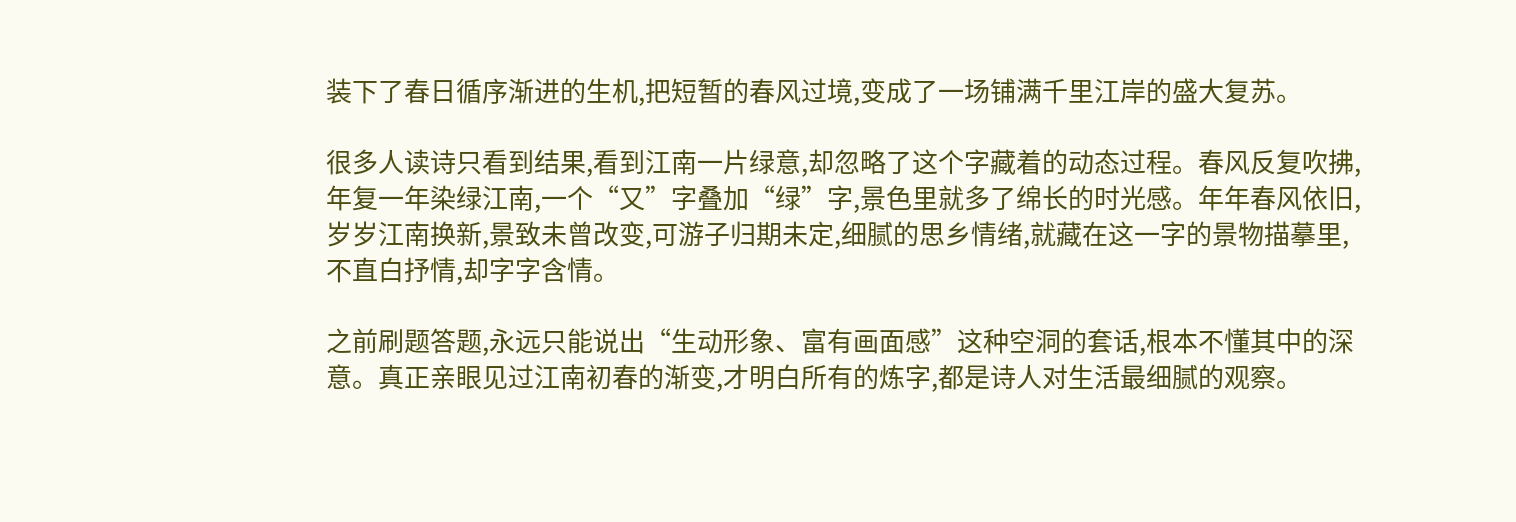装下了春日循序渐进的生机,把短暂的春风过境,变成了一场铺满千里江岸的盛大复苏。

很多人读诗只看到结果,看到江南一片绿意,却忽略了这个字藏着的动态过程。春风反复吹拂,年复一年染绿江南,一个“又”字叠加“绿”字,景色里就多了绵长的时光感。年年春风依旧,岁岁江南换新,景致未曾改变,可游子归期未定,细腻的思乡情绪,就藏在这一字的景物描摹里,不直白抒情,却字字含情。

之前刷题答题,永远只能说出“生动形象、富有画面感”这种空洞的套话,根本不懂其中的深意。真正亲眼见过江南初春的渐变,才明白所有的炼字,都是诗人对生活最细腻的观察。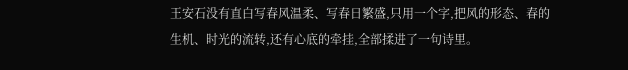王安石没有直白写春风温柔、写春日繁盛,只用一个字,把风的形态、春的生机、时光的流转,还有心底的牵挂,全部揉进了一句诗里。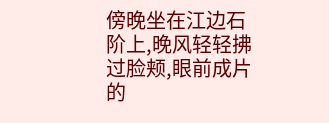傍晚坐在江边石阶上,晚风轻轻拂过脸颊,眼前成片的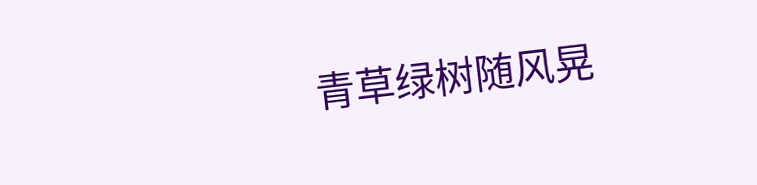青草绿树随风晃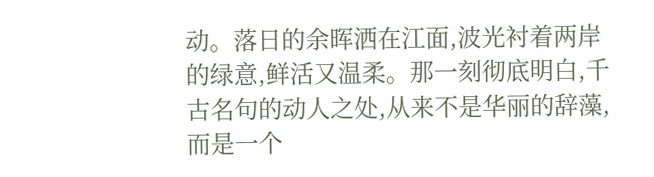动。落日的余晖洒在江面,波光衬着两岸的绿意,鲜活又温柔。那一刻彻底明白,千古名句的动人之处,从来不是华丽的辞藻,而是一个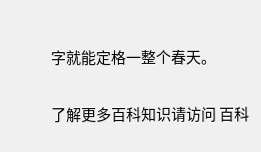字就能定格一整个春天。

了解更多百科知识请访问 百科